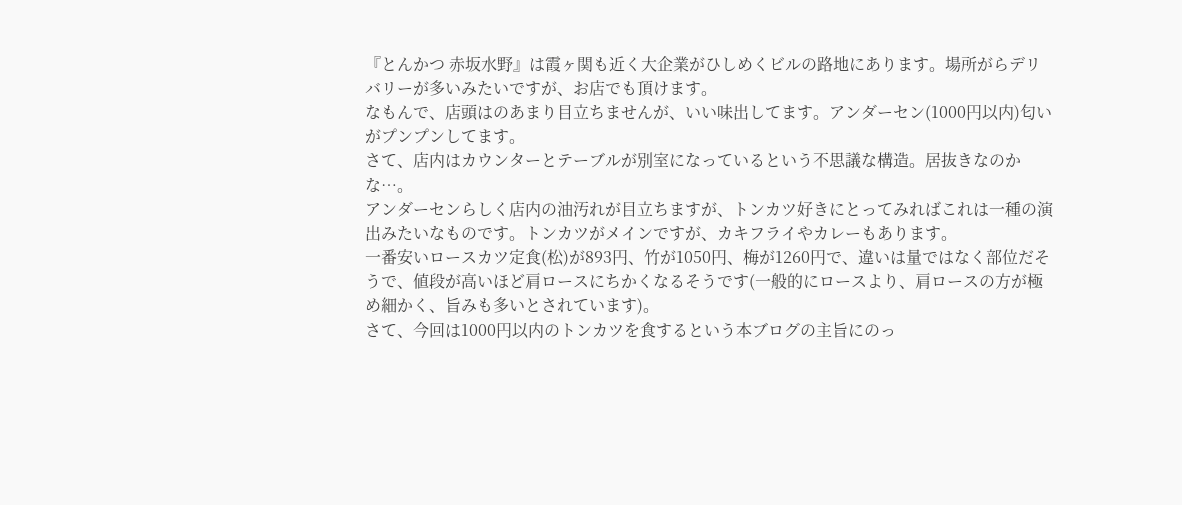『とんかつ 赤坂水野』は霞ヶ関も近く大企業がひしめくビルの路地にあります。場所がらデリバリーが多いみたいですが、お店でも頂けます。
なもんで、店頭はのあまり目立ちませんが、いい味出してます。アンダーセン(1000円以内)匂いがプンプンしてます。
さて、店内はカウンターとテーブルが別室になっているという不思議な構造。居抜きなのかな…。
アンダーセンらしく店内の油汚れが目立ちますが、トンカツ好きにとってみればこれは一種の演出みたいなものです。トンカツがメインですが、カキフライやカレーもあります。
一番安いロースカツ定食(松)が893円、竹が1050円、梅が1260円で、違いは量ではなく部位だそうで、値段が高いほど肩ロースにちかくなるそうです(一般的にロースより、肩ロースの方が極め細かく、旨みも多いとされています)。
さて、今回は1000円以内のトンカツを食するという本ブログの主旨にのっ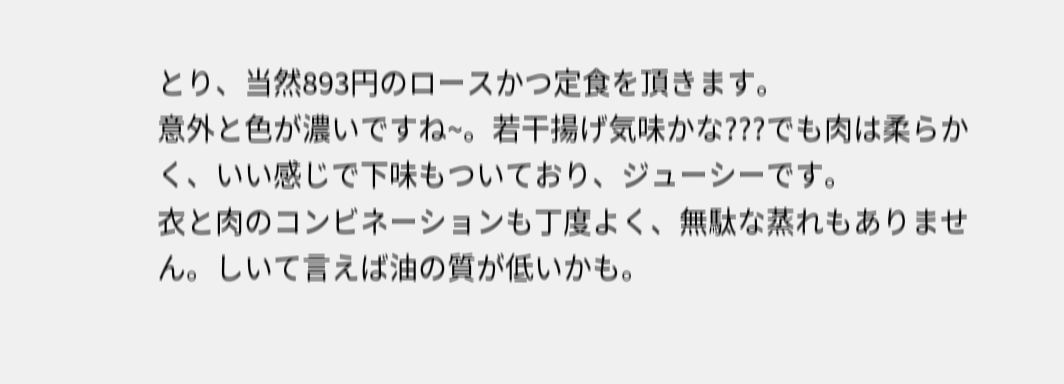とり、当然893円のロースかつ定食を頂きます。
意外と色が濃いですね~。若干揚げ気味かな???でも肉は柔らかく、いい感じで下味もついており、ジューシーです。
衣と肉のコンビネーションも丁度よく、無駄な蒸れもありません。しいて言えば油の質が低いかも。